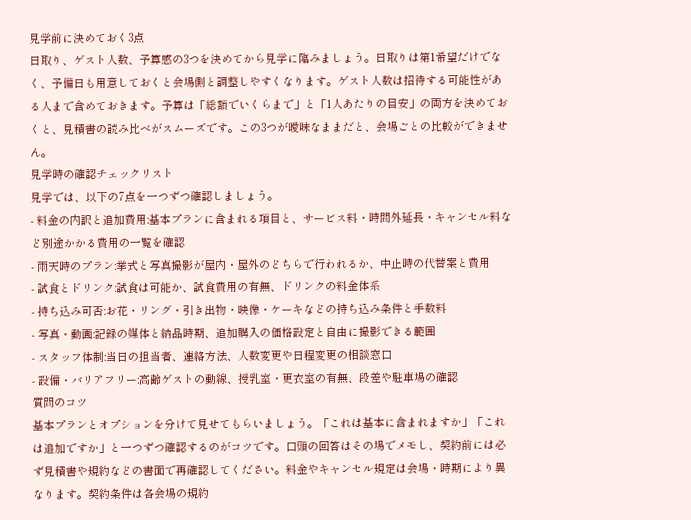見学前に決めておく3点
日取り、ゲスト人数、予算感の3つを決めてから見学に臨みましょう。日取りは第1希望だけでなく、予備日も用意しておくと会場側と調整しやすくなります。ゲスト人数は招待する可能性がある人まで含めておきます。予算は「総額でいくらまで」と「1人あたりの目安」の両方を決めておくと、見積書の読み比べがスムーズです。この3つが曖昧なままだと、会場ごとの比較ができません。
見学時の確認チェックリスト
見学では、以下の7点を一つずつ確認しましょう。
- 料金の内訳と追加費用:基本プランに含まれる項目と、サービス料・時間外延長・キャンセル料など別途かかる費用の一覧を確認
- 雨天時のプラン:挙式と写真撮影が屋内・屋外のどちらで行われるか、中止時の代替案と費用
- 試食とドリンク:試食は可能か、試食費用の有無、ドリンクの料金体系
- 持ち込み可否:お花・リング・引き出物・映像・ケーキなどの持ち込み条件と手数料
- 写真・動画:記録の媒体と納品時期、追加購入の価格設定と自由に撮影できる範囲
- スタッフ体制:当日の担当者、連絡方法、人数変更や日程変更の相談窓口
- 設備・バリアフリー:高齢ゲストの動線、授乳室・更衣室の有無、段差や駐車場の確認
質問のコツ
基本プランとオプションを分けて見せてもらいましょう。「これは基本に含まれますか」「これは追加ですか」と一つずつ確認するのがコツです。口頭の回答はその場でメモし、契約前には必ず見積書や規約などの書面で再確認してください。料金やキャンセル規定は会場・時期により異なります。契約条件は各会場の規約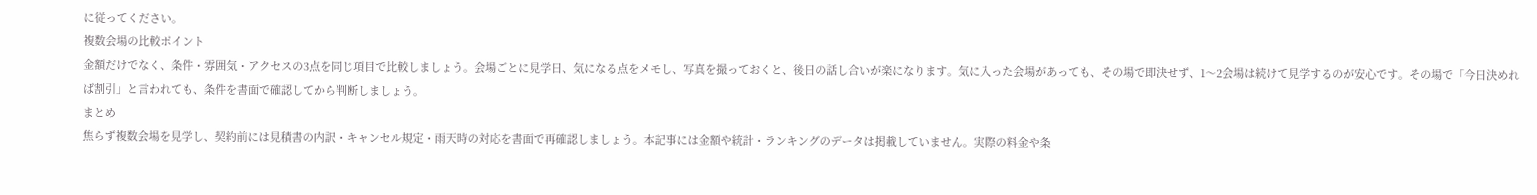に従ってください。
複数会場の比較ポイント
金額だけでなく、条件・雰囲気・アクセスの3点を同じ項目で比較しましょう。会場ごとに見学日、気になる点をメモし、写真を撮っておくと、後日の話し合いが楽になります。気に入った会場があっても、その場で即決せず、1〜2会場は続けて見学するのが安心です。その場で「今日決めれば割引」と言われても、条件を書面で確認してから判断しましょう。
まとめ
焦らず複数会場を見学し、契約前には見積書の内訳・キャンセル規定・雨天時の対応を書面で再確認しましょう。本記事には金額や統計・ランキングのデータは掲載していません。実際の料金や条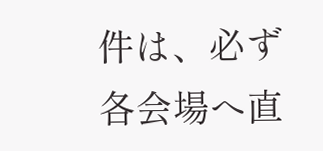件は、必ず各会場へ直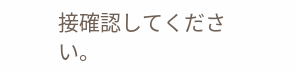接確認してください。